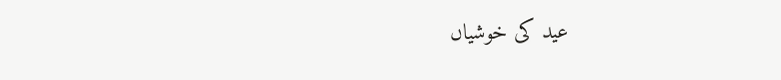عید کی خوشیاں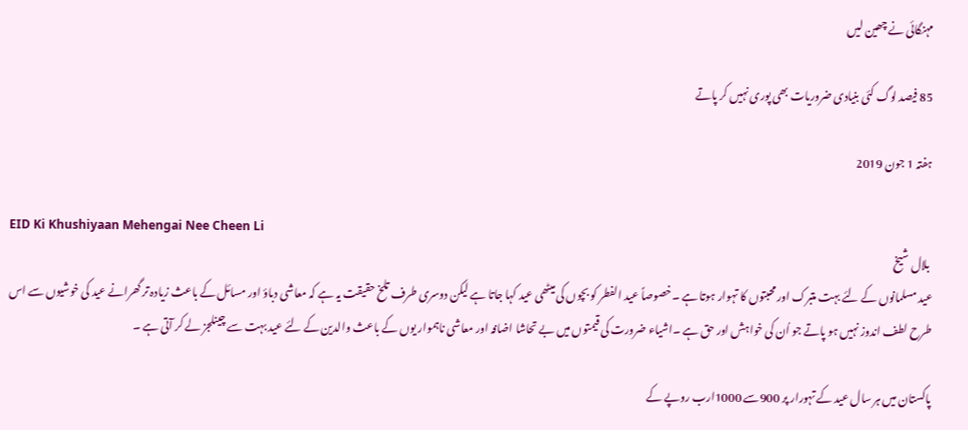مہنگائی نے چھین لیں

85 فیصد لوگ کئی بنیادی ضروریات بھی پوری نہیں کر پاتے

ہفتہ 1 جون 2019

EID Ki Khushiyaan Mehengai Nee Cheen Li
 بلال شیخ
عید مسلمانوں کے لئے بہت متبرک اور محبتوں کا تہوار ہوتا ہے ۔خصوصاً عید الفطر کو بچوں کی میٹھی عید کہا جاتا ہے لیکن دوسری طرف تلخ حقیقت یہ ہے کہ معاشی دباؤ اور مسائل کے باعث زیادہ تر گھرانے عید کی خوشیوں سے اس طرح لطف اندوز نہیں ہو پاتے جو اُن کی خواہش اور حق ہے ۔اشیاء ضرورت کی قیمتوں میں بے تحاشا اضافہ اور معاشی ناہموار یوں کے باعث والدین کے لئے عید بہت سے چینلجز لے کر آتی ہے ۔

پاکستان میں ہر سال عید کے تہورار پر 900سے 1000ارب روپے کے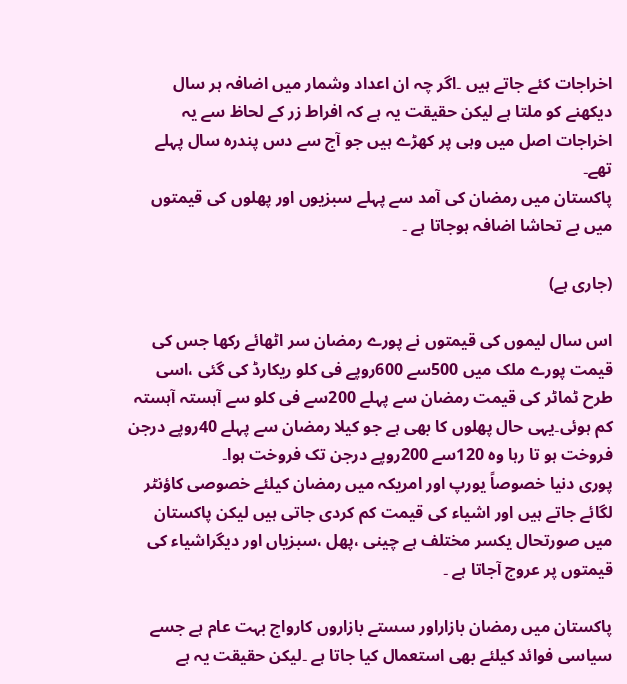اخراجات کئے جاتے ہیں ۔اگر چہ ان اعداد وشمار میں اضافہ ہر سال دیکھنے کو ملتا ہے لیکن حقیقت یہ ہے کہ افراط زر کے لحاظ سے یہ اخراجات اصل میں وہی پر کھڑے ہیں جو آج سے دس پندرہ سال پہلے تھے۔
پاکستان میں رمضان کی آمد سے پہلے سبزیوں اور پھلوں کی قیمتوں میں بے تحاشا اضافہ ہوجاتا ہے ۔

(جاری ہے)

اس سال لیموں کی قیمتوں نے پورے رمضان سر اٹھائے رکھا جس کی قیمت پورے ملک میں 500سے 600روپے فی کلو ریکارڈ کی گئی ،اسی طرح ٹماٹر کی قیمت رمضان سے پہلے 200سے فی کلو سے آہستہ آہستہ کم ہوئی۔یہی حال پھلوں کا بھی ہے جو کیلا رمضان سے پہلے 40روپے درجن فروخت ہو تا رہا وہ 120سے 200روپے درجن تک فروخت ہوا۔
پوری دنیا خصوصاً یورپ اور امریکہ میں رمضان کیلئے خصوصی کاؤنٹر لگائے جاتے ہیں اور اشیاء کی قیمت کم کردی جاتی ہیں لیکن پاکستان میں صورتحال یکسر مختلف ہے چینی ،پھل ،سبزیاں اور دیگراشیاء کی قیمتوں پر عروج آجاتا ہے ۔

پاکستان میں رمضان بازاراور سستے بازاروں کارواج بہت عام ہے جسے سیاسی فوائد کیلئے بھی استعمال کیا جاتا ہے ۔لیکن حقیقت یہ ہے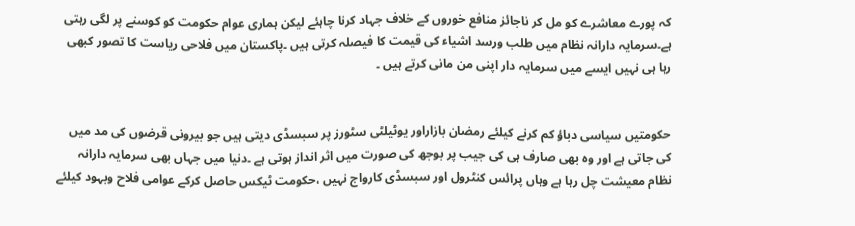کہ پورے معاشرے کو مل کر ناجائز منافع خوروں کے خلاف جہاد کرنا چاہئے لیکن ہماری عوام حکومت کو کوسنے پر لگی رہتی ہے۔سرمایہ دارانہ نظام میں طلب ورسد اشیاء کی قیمت کا فیصلہ کرتی ہیں ۔پاکستان میں فلاحی ریاست کا تصور کبھی رہا ہی نہیں ایسے میں سرمایہ دار اپنی من مانی کرتے ہیں ۔


حکومتیں سیاسی دباؤ کم کرنے کیلئے رمضان بازاراور یوٹیلٹی سٹورز پر سبسڈی دیتی ہیں جو بیرونی قرضوں کی مد میں کی جاتی ہے اور وہ بھی صارف ہی کی جیب پر بوجھ کی صورت میں اثر انداز ہوتی ہے ۔دنیا میں جہاں بھی سرمایہ دارانہ نظام معیشت چل رہا ہے وہاں پرائس کنٹرول اور سبسڈی کارواج نہیں ،حکومت ٹیکس حاصل کرکے عوامی فلاح وبہود کیلئے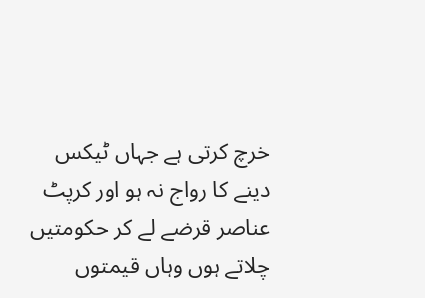خرچ کرتی ہے جہاں ٹیکس دینے کا رواج نہ ہو اور کرپٹ عناصر قرضے لے کر حکومتیں چلاتے ہوں وہاں قیمتوں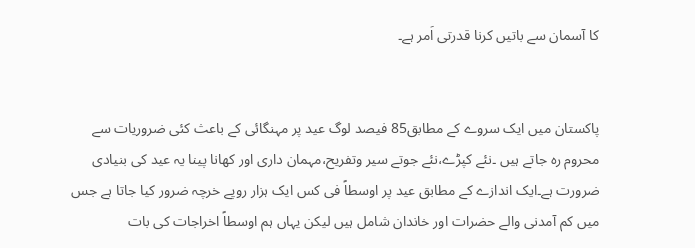کا آسمان سے باتیں کرنا قدرتی اَمر ہے۔


پاکستان میں ایک سروے کے مطابق85 فیصد لوگ عید پر مہنگائی کے باعث کئی ضروریات سے محروم رہ جاتے ہیں ۔نئے کپڑے،نئے جوتے سیر وتفریح،مہمان داری اور کھانا پینا یہ عید کی بنیادی ضرورت ہے۔ایک اندازے کے مطابق عید پر اوسطاً فی کس ایک ہزار روپے خرچہ ضرور کیا جاتا ہے جس میں کم آمدنی والے حضرات اور خاندان شامل ہیں لیکن یہاں ہم اوسطاً اخراجات کی بات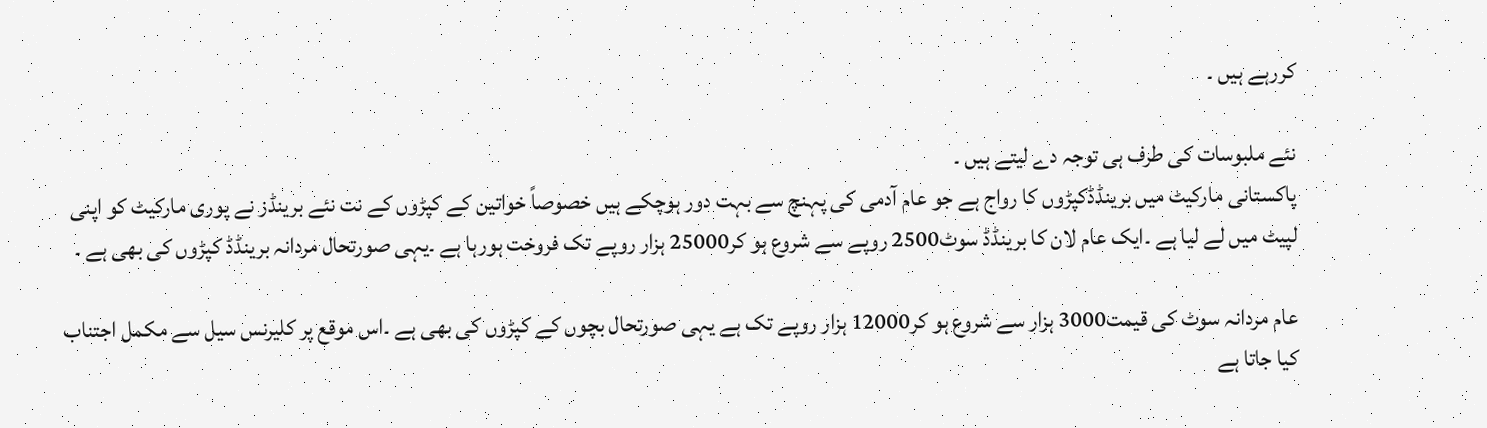کررہے ہیں ۔

نئے ملبوسات کی طرف ہی توجہ دے لیتے ہیں ۔
پاکستانی مارکیٹ میں برینڈڈکپڑوں کا رواج ہے جو عام آدمی کی پہنچ سے بہت دور ہوچکے ہیں خصوصاً خواتین کے کپڑوں کے نت نئے برینڈز نے پوری مارکیٹ کو اپنی لپیٹ میں لے لیا ہے ۔ایک عام لان کا برینڈڈ سوٹ2500 روپے سے شروع ہو کر25000 ہزار روپے تک فروخت ہورہا ہے ۔یہی صورتحال مردانہ برینڈڈ کپڑوں کی بھی ہے ۔

عام مردانہ سوٹ کی قیمت3000 ہزار سے شروع ہو کر12000 ہزار روپے تک ہے یہی صورتحال بچوں کے کپڑوں کی بھی ہے ۔اس موقع پر کلیرنس سیل سے مکمل اجتناب کیا جاتا ہے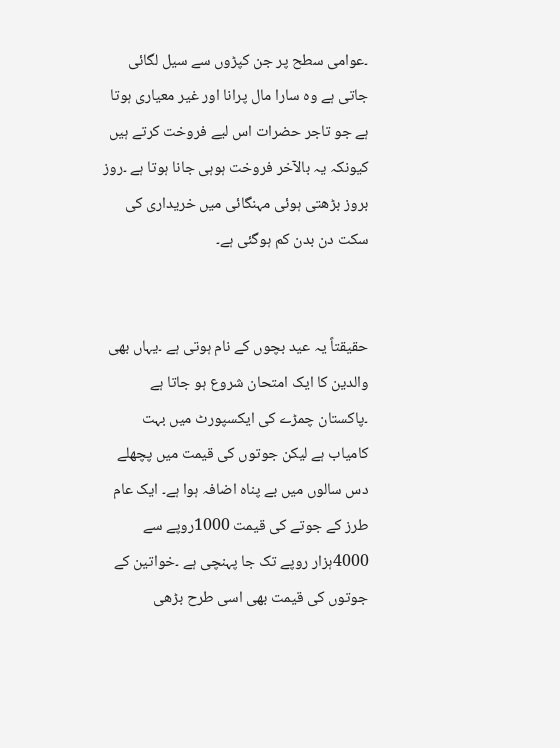۔عوامی سطح پر جن کپڑوں سے سیل لگائی جاتی ہے وہ سارا مال پرانا اور غیر معیاری ہوتا ہے جو تاجر حضرات اس لیے فروخت کرتے ہیں کیونکہ یہ بالآخر فروخت ہوہی جانا ہوتا ہے ۔روز بروز بڑھتی ہوئی مہنگائی میں خریداری کی سکت دن بدن کم ہوگئی ہے۔


حقیقتاً یہ عید بچوں کے نام ہوتی ہے ۔یہاں بھی والدین کا ایک امتحان شروع ہو جاتا ہے ۔پاکستان چمڑے کی ایکسپورٹ میں بہت کامیاب ہے لیکن جوتوں کی قیمت میں پچھلے دس سالوں میں بے پناہ اضافہ ہوا ہے۔ ایک عام طرز کے جوتے کی قیمت 1000روپے سے 4000ہزار روپے تک جا پہنچی ہے ۔خواتین کے جوتوں کی قیمت بھی اسی طرح بڑھی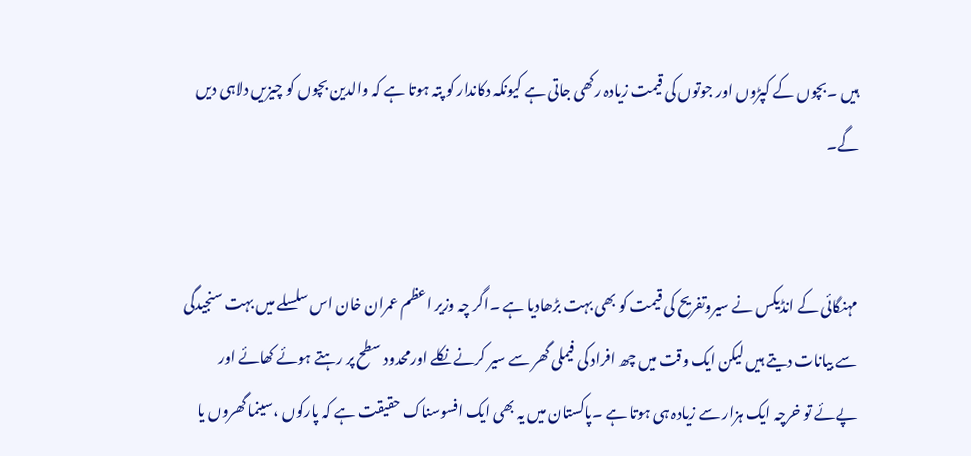ہیں ۔بچوں کے کپڑوں اور جوتوں کی قیمت زیادہ رکھی جاتی ہے کیونکہ دکاندار کو پتہ ہوتا ہے کہ والدین بچوں کو چیزیں دلاہی دیں گے۔


مہنگائی کے انڈیکس نے سیروتفریح کی قیمت کو بھی بہت بڑھادیا ہے ۔اگر چہ وزیر اعظم عمران خان اس سلسلے میں بہت سنجیدگی سے بیانات دیتے ہیں لیکن ایک وقت میں چھ افراد کی فیملی گھر سے سیر کرنے نکلے اورمحدود سطح پر رہتے ہوئے کھائے اور پےئے تو خرچہ ایک ہزار سے زیادہ ہی ہوتا ہے ۔پاکستان میں یہ بھی ایک افسوسناک حقیقت ہے کہ پارکوں ،سینما گھروں یا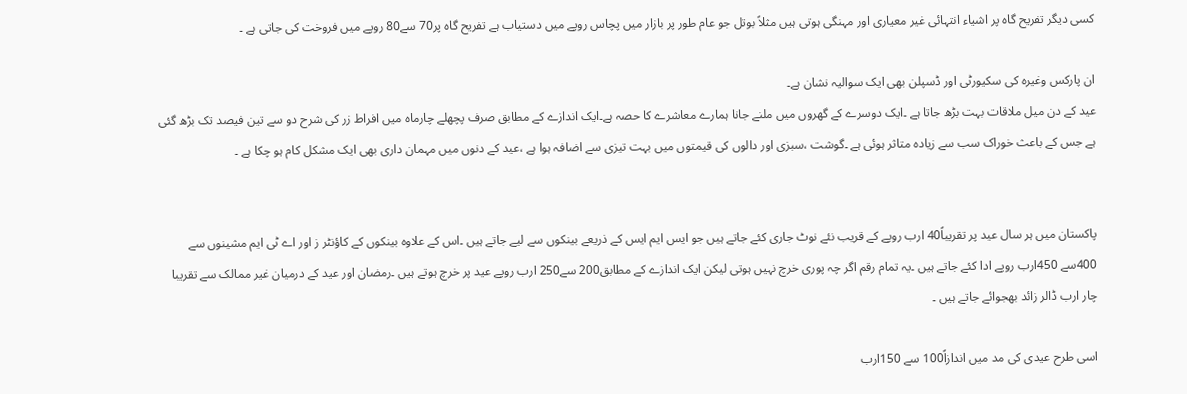کسی دیگر تفریح گاہ پر اشیاء انتہائی غیر معیاری اور مہنگی ہوتی ہیں مثلاً بوتل جو عام طور پر بازار میں پچاس روپے میں دستیاب ہے تفریح گاہ پر70 سے80 روپے میں فروخت کی جاتی ہے ۔

ان پارکس وغیرہ کی سکیورٹی اور ڈسپلن بھی ایک سوالیہ نشان ہے۔
عید کے دن میل ملاقات بہت بڑھ جاتا ہے ۔ایک دوسرے کے گھروں میں ملنے جانا ہمارے معاشرے کا حصہ ہے۔ایک اندازے کے مطابق صرف پچھلے چارماہ میں افراط زر کی شرح دو سے تین فیصد تک بڑھ گئی ہے جس کے باعث خوراک سب سے زیادہ متاثر ہوئی ہے ۔گوشت ،سبزی اور دالوں کی قیمتوں میں بہت تیزی سے اضافہ ہوا ہے ،عید کے دنوں میں مہمان داری بھی ایک مشکل کام ہو چکا ہے ۔


پاکستان میں ہر سال عید پر تقریباً40 ارب روپے کے قریب نئے نوٹ جاری کئے جاتے ہیں جو ایس ایم ایس کے ذریعے بینکوں سے لیے جاتے ہیں ۔اس کے علاوہ بینکوں کے کاؤنٹر ز اور اے ٹی ایم مشینوں سے 400سے 450ارب روپے ادا کئے جاتے ہیں ۔یہ تمام رقم اگر چہ پوری خرچ نہیں ہوتی لیکن ایک اندازے کے مطابق200 سے250 ارب روپے عید پر خرچ ہوتے ہیں ۔رمضان اور عید کے درمیان غیر ممالک سے تقریبا چار ارب ڈالر زائد بھجوائے جاتے ہیں ۔

اسی طرح عیدی کی مد میں اندازاً100 سے 150ارب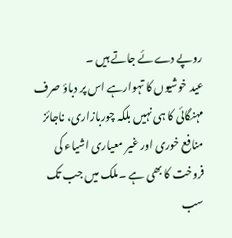روپے دےئے جاتے ہیں ۔
عید خوشیوں کا تہوارہے اس پر دباؤ صرف مہنگائی کا ہی نہیں بلکہ چوربازاری، ناجائز منافع خوری اور غیر معیاری اشیاء کی فروخت کا بھی ہے ۔ملک میں جب تک سب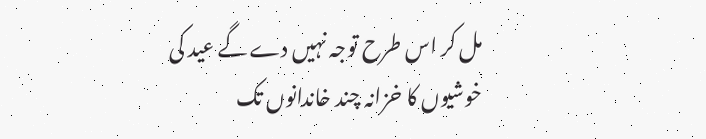مل کر اس طرح توجہ نہیں دے گے عید کی خوشیوں کا خزانہ چند خاندانوں تک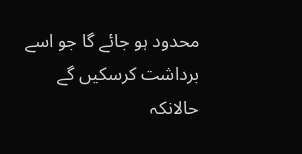محدود ہو جائے گا جو اسے برداشت کرسکیں گے حالانکہ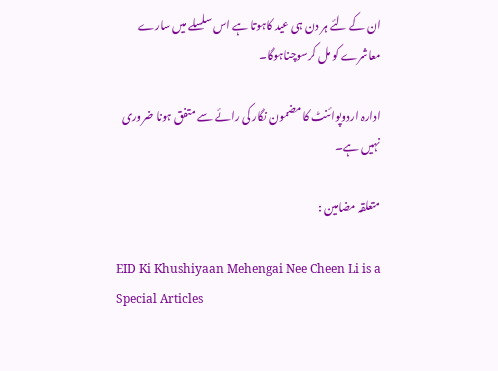ان کے لئے ہر دن ہی عید کاہوتا ہے اس سلسلے میں سارے معاشرے کو مل کرسوچناہوگا۔

ادارہ اردوپوائنٹ کا مضمون نگار کی رائے سے متفق ہونا ضروری نہیں ہے۔

متعلقہ مضامین :

EID Ki Khushiyaan Mehengai Nee Cheen Li is a Special Articles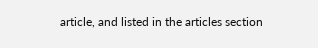article, and listed in the articles section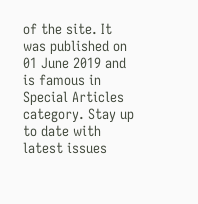of the site. It was published on 01 June 2019 and is famous in Special Articles category. Stay up to date with latest issues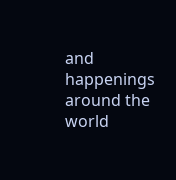and happenings around the world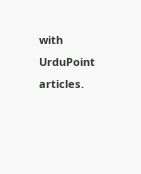with UrduPoint articles.